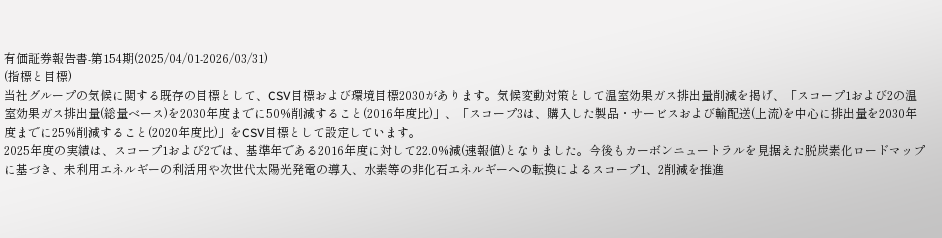有価証券報告書-第154期(2025/04/01-2026/03/31)
(指標と目標)
当社グループの気候に関する既存の目標として、CSV目標および環境目標2030があります。気候変動対策として温室効果ガス排出量削減を掲げ、「スコープ1および2の温室効果ガス排出量(総量ベース)を2030年度までに50%削減すること(2016年度比)」、「スコープ3は、購入した製品・サービスおよび輸配送(上流)を中心に排出量を2030年度までに25%削減すること(2020年度比)」をCSV目標として設定しています。
2025年度の実績は、スコープ1および2では、基準年である2016年度に対して22.0%減(速報値)となりました。今後もカーボンニュートラルを見据えた脱炭素化ロードマップに基づき、未利用エネルギーの利活用や次世代太陽光発電の導入、水素等の非化石エネルギーへの転換によるスコープ1、2削減を推進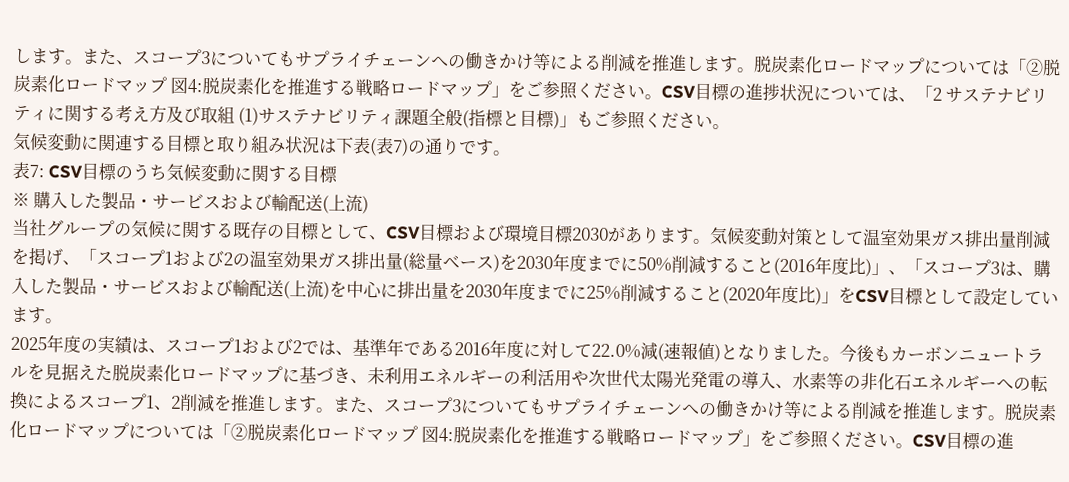します。また、スコープ3についてもサプライチェーンへの働きかけ等による削減を推進します。脱炭素化ロードマップについては「②脱炭素化ロードマップ 図4:脱炭素化を推進する戦略ロードマップ」をご参照ください。CSV目標の進捗状況については、「2 サステナビリティに関する考え方及び取組 (1)サステナビリティ課題全般(指標と目標)」もご参照ください。
気候変動に関連する目標と取り組み状況は下表(表7)の通りです。
表7: CSV目標のうち気候変動に関する目標
※ 購入した製品・サービスおよび輸配送(上流)
当社グループの気候に関する既存の目標として、CSV目標および環境目標2030があります。気候変動対策として温室効果ガス排出量削減を掲げ、「スコープ1および2の温室効果ガス排出量(総量ベース)を2030年度までに50%削減すること(2016年度比)」、「スコープ3は、購入した製品・サービスおよび輸配送(上流)を中心に排出量を2030年度までに25%削減すること(2020年度比)」をCSV目標として設定しています。
2025年度の実績は、スコープ1および2では、基準年である2016年度に対して22.0%減(速報値)となりました。今後もカーボンニュートラルを見据えた脱炭素化ロードマップに基づき、未利用エネルギーの利活用や次世代太陽光発電の導入、水素等の非化石エネルギーへの転換によるスコープ1、2削減を推進します。また、スコープ3についてもサプライチェーンへの働きかけ等による削減を推進します。脱炭素化ロードマップについては「②脱炭素化ロードマップ 図4:脱炭素化を推進する戦略ロードマップ」をご参照ください。CSV目標の進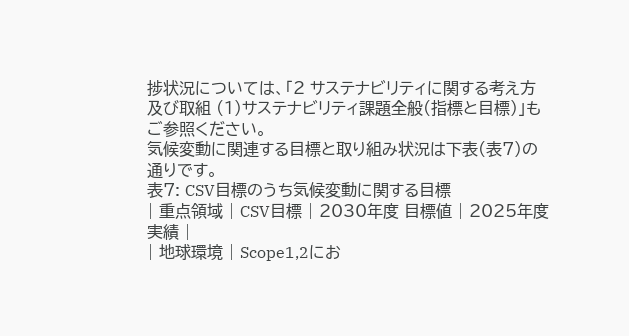捗状況については、「2 サステナビリティに関する考え方及び取組 (1)サステナビリティ課題全般(指標と目標)」もご参照ください。
気候変動に関連する目標と取り組み状況は下表(表7)の通りです。
表7: CSV目標のうち気候変動に関する目標
| 重点領域 | CSV目標 | 2030年度 目標値 | 2025年度実績 |
| 地球環境 | Scope1,2にお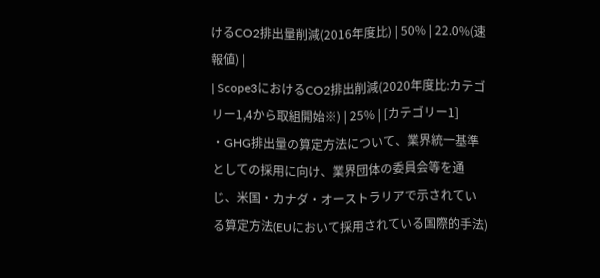けるCO2排出量削減(2016年度比) | 50% | 22.0%(速報値) |
| Scope3におけるCO2排出削減(2020年度比:カテゴリー1,4から取組開始※) | 25% | [カテゴリー1] ・GHG排出量の算定方法について、業界統一基準としての採用に向け、業界団体の委員会等を通じ、米国・カナダ・オーストラリアで示されている算定方法(EUにおいて採用されている国際的手法)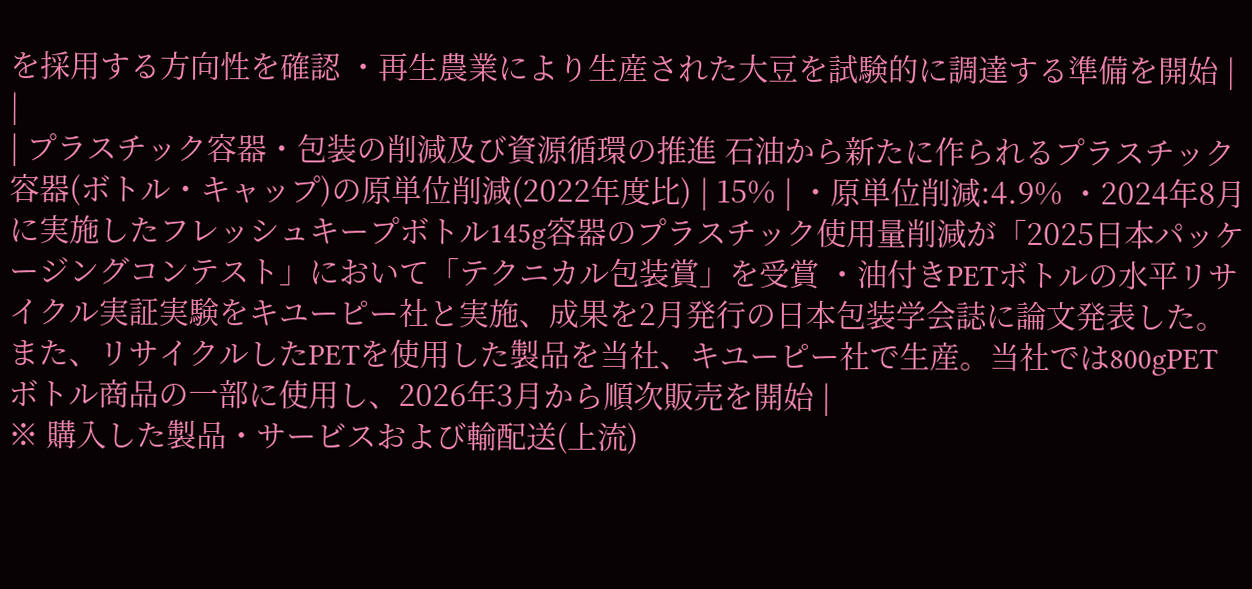を採用する方向性を確認 ・再生農業により生産された大豆を試験的に調達する準備を開始 | |
| プラスチック容器・包装の削減及び資源循環の推進 石油から新たに作られるプラスチック容器(ボトル・キャップ)の原単位削減(2022年度比) | 15% | ・原単位削減:4.9% ・2024年8月に実施したフレッシュキープボトル145g容器のプラスチック使用量削減が「2025日本パッケージングコンテスト」において「テクニカル包装賞」を受賞 ・油付きPETボトルの水平リサイクル実証実験をキユーピー社と実施、成果を2月発行の日本包装学会誌に論文発表した。また、リサイクルしたPETを使用した製品を当社、キユーピー社で生産。当社では800gPETボトル商品の一部に使用し、2026年3月から順次販売を開始 |
※ 購入した製品・サービスおよび輸配送(上流)